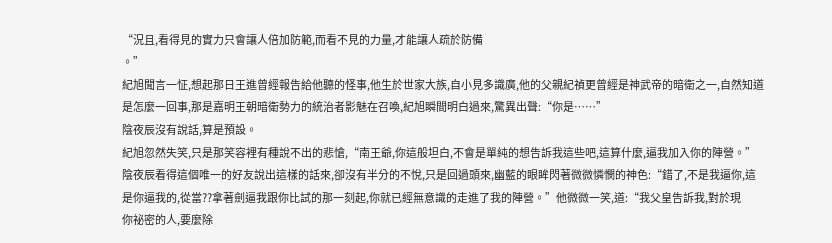“況且,看得見的實力只會讓人倍加防範,而看不見的力量,才能讓人疏於防備
。”
紀旭聞言一怔,想起那日王進曾經報告給他聽的怪事,他生於世家大族,自小見多識廣,他的父親紀禎更曾經是神武帝的暗衛之一,自然知道
是怎麼一回事,那是嘉明王朝暗衛勢力的統治者影魅在召喚,紀旭瞬間明白過來,驚異出聲:“你是……”
陰夜辰沒有說話,算是預設。
紀旭忽然失笑,只是那笑容裡有種說不出的悲愴,“南王爺,你這般坦白,不會是單純的想告訴我這些吧,這算什麼,逼我加入你的陣營。”
陰夜辰看得這個唯一的好友說出這樣的話來,卻沒有半分的不悅,只是回過頭來,幽藍的眼眸閃著微微憐憫的神色:“錯了,不是我逼你,這
是你逼我的,從當??拿著劍逼我跟你比試的那一刻起,你就已經無意識的走進了我的陣營。”他微微一笑,道:“我父皇告訴我,對於現
你祕密的人,要麼除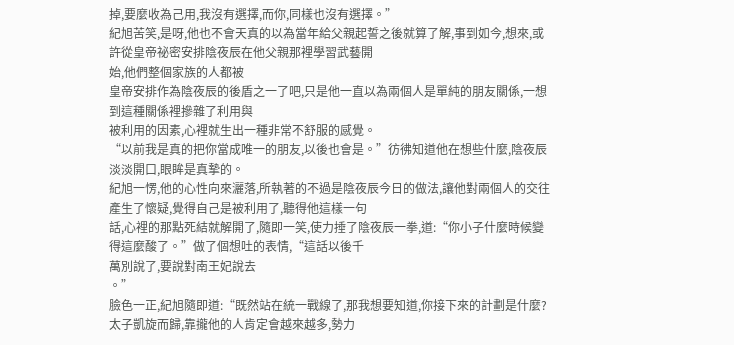掉,要麼收為己用,我沒有選擇,而你,同樣也沒有選擇。”
紀旭苦笑,是呀,他也不會天真的以為當年給父親起誓之後就算了解,事到如今,想來,或許從皇帝祕密安排陰夜辰在他父親那裡學習武藝開
始,他們整個家族的人都被
皇帝安排作為陰夜辰的後盾之一了吧,只是他一直以為兩個人是單純的朋友關係,一想到這種關係裡摻雜了利用與
被利用的因素,心裡就生出一種非常不舒服的感覺。
“以前我是真的把你當成唯一的朋友,以後也會是。”彷彿知道他在想些什麼,陰夜辰淡淡開口,眼眸是真摯的。
紀旭一愣,他的心性向來灑落,所執著的不過是陰夜辰今日的做法,讓他對兩個人的交往產生了懷疑,覺得自己是被利用了,聽得他這樣一句
話,心裡的那點死結就解開了,隨即一笑,使力捶了陰夜辰一拳,道:“你小子什麼時候變得這麼酸了。”做了個想吐的表情,“這話以後千
萬別說了,要說對南王妃說去
。”
臉色一正,紀旭隨即道:“既然站在統一戰線了,那我想要知道,你接下來的計劃是什麼?太子凱旋而歸,靠攏他的人肯定會越來越多,勢力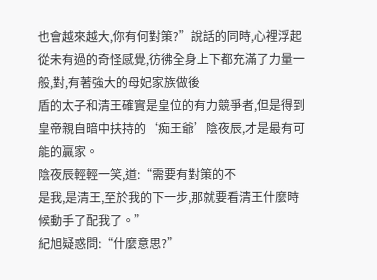也會越來越大,你有何對策?”說話的同時,心裡浮起從未有過的奇怪感覺,彷彿全身上下都充滿了力量一般,對,有著強大的母妃家族做後
盾的太子和清王確實是皇位的有力競爭者,但是得到皇帝親自暗中扶持的‘痴王爺’陰夜辰,才是最有可能的贏家。
陰夜辰輕輕一笑,道:“需要有對策的不
是我,是清王,至於我的下一步,那就要看清王什麼時候動手了配我了。”
紀旭疑惑問:“什麼意思?”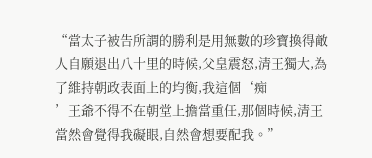“當太子被告所謂的勝利是用無數的珍寶換得敵人自願退出八十里的時候,父皇震怒,清王獨大,為了維持朝政表面上的均衡,我這個‘痴
’王爺不得不在朝堂上擔當重任,那個時候,清王當然會覺得我礙眼,自然會想要配我。”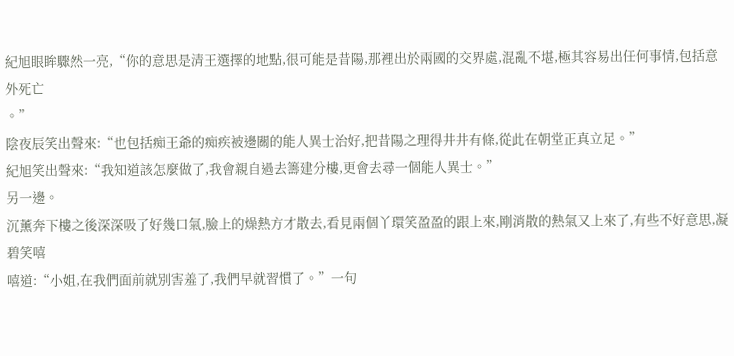紀旭眼眸驟然一亮,“你的意思是清王選擇的地點,很可能是昔陽,那裡出於兩國的交界處,混亂不堪,極其容易出任何事情,包括意外死亡
。”
陰夜辰笑出聲來:“也包括痴王爺的痴疾被邊關的能人異士治好,把昔陽之理得井井有條,從此在朝堂正真立足。”
紀旭笑出聲來:“我知道該怎麼做了,我會親自過去籌建分樓,更會去尋一個能人異士。”
另一邊。
沉薰奔下樓之後深深吸了好幾口氣,臉上的燥熱方才散去,看見兩個丫環笑盈盈的跟上來,剛消散的熱氣又上來了,有些不好意思,凝碧笑嘻
嘻道:“小姐,在我們面前就別害羞了,我們早就習慣了。”一句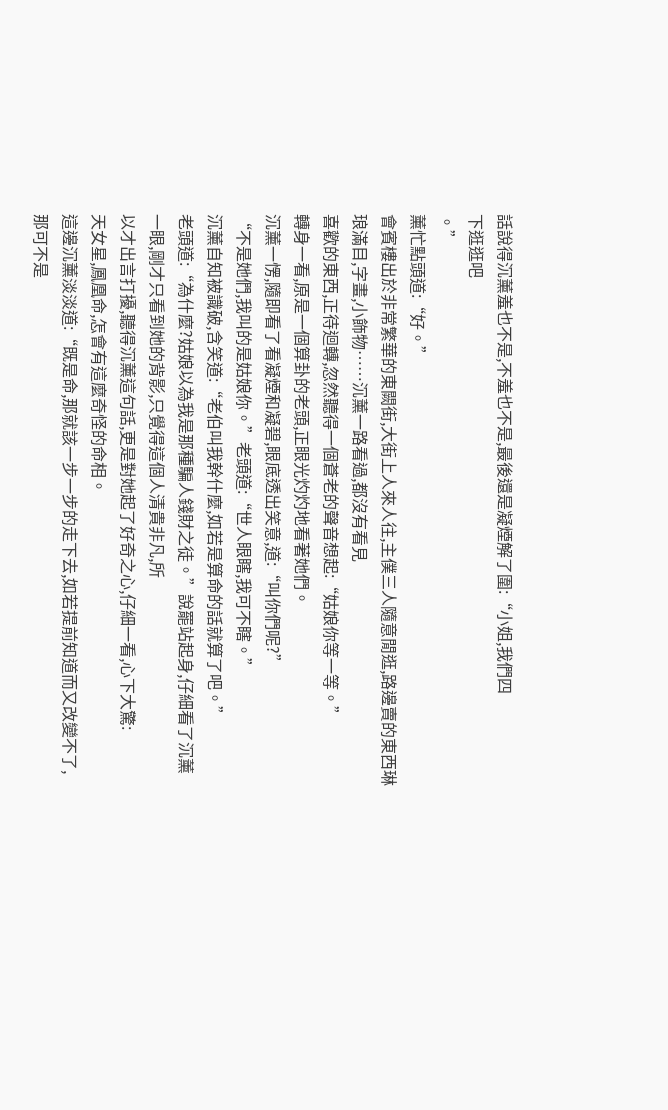話說得沉薰羞也不是,不羞也不是,最後還是凝煙解了圍:“小姐,我們四
下逛逛吧
。”
薰忙點頭道:“好。”
會賓樓出於非常繁華的東闕街,大街上人來人往,主僕三人隨意閒逛,路邊賣的東西琳琅滿目,字畫,小飾物……沉薰一路看過,都沒有看見
喜歡的東西,正待迴轉,忽然聽得一個蒼老的聲音想起:“姑娘你等一等。”
轉身一看,原是一個算卦的老頭,正眼光灼灼地看著她們。
沉薰一愣,隨即看了看凝煙和凝碧,眼底透出笑意,道:“叫你們呢?”
“不是她們,我叫的是姑娘你。”老頭道:“世人眼瞎,我可不瞎。”
沉薰自知被識破,含笑道:“老伯叫我幹什麼,如若是算命的話就算了吧。”
老頭道:“為什麼?姑娘以為我是那種騙人錢財之徒。”說罷站起身,仔細看了沉薰一眼,剛才只看到她的背影,只覺得這個人清貴非凡,所
以才出言打擾,聽得沉薰這句話,更是對她起了好奇之心,仔細一看,心下大驚:
天女星,鳳凰命,怎會有這麼奇怪的命相。
這邊沉薰淡淡道:“既是命,那就該一步一步的走下去,如若提前知道而又改變不了,那可不是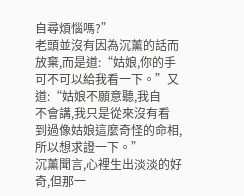自尋煩惱嗎?”
老頭並沒有因為沉薰的話而放棄,而是道:“姑娘,你的手可不可以給我看一下。”又道:“姑娘不願意聽,我自
不會講,我只是從來沒有看
到過像姑娘這麼奇怪的命相,所以想求證一下。”
沉薰聞言,心裡生出淡淡的好奇,但那一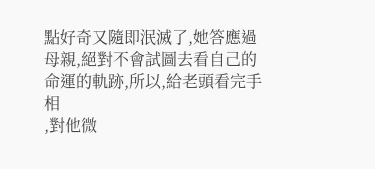點好奇又隨即泯滅了,她答應過母親,絕對不會試圖去看自己的命運的軌跡,所以,給老頭看完手相
,對他微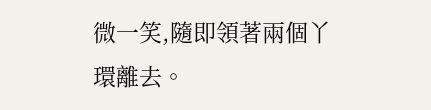微一笑,隨即領著兩個丫環離去。